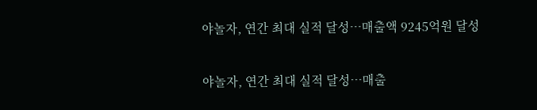야놀자, 연간 최대 실적 달성…매출액 9245억원 달성

야놀자, 연간 최대 실적 달성…매출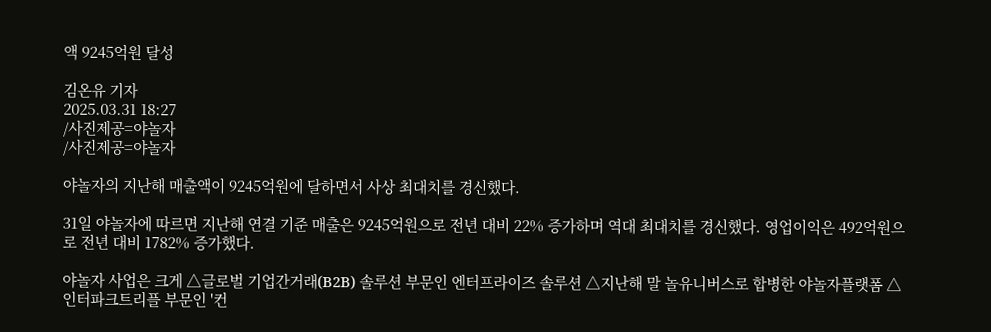액 9245억원 달성

김온유 기자
2025.03.31 18:27
/사진제공=야놀자
/사진제공=야놀자

야놀자의 지난해 매출액이 9245억원에 달하면서 사상 최대치를 경신했다.

31일 야놀자에 따르면 지난해 연결 기준 매출은 9245억원으로 전년 대비 22% 증가하며 역대 최대치를 경신했다. 영업이익은 492억원으로 전년 대비 1782% 증가했다.

야놀자 사업은 크게 △글로벌 기업간거래(B2B) 솔루션 부문인 엔터프라이즈 솔루션 △지난해 말 놀유니버스로 합병한 야놀자플랫폼 △인터파크트리플 부문인 '컨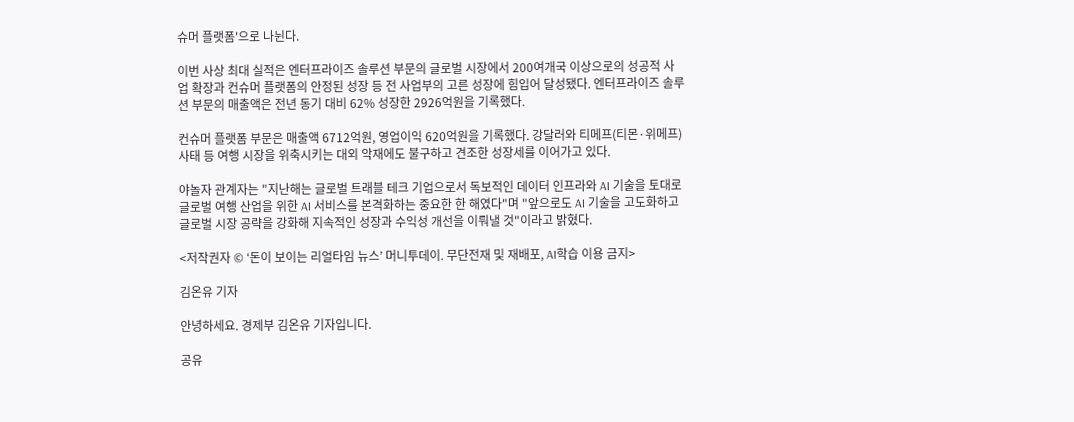슈머 플랫폼'으로 나뉜다.

이번 사상 최대 실적은 엔터프라이즈 솔루션 부문의 글로벌 시장에서 200여개국 이상으로의 성공적 사업 확장과 컨슈머 플랫폼의 안정된 성장 등 전 사업부의 고른 성장에 힘입어 달성됐다. 엔터프라이즈 솔루션 부문의 매출액은 전년 동기 대비 62% 성장한 2926억원을 기록했다.

컨슈머 플랫폼 부문은 매출액 6712억원, 영업이익 620억원을 기록했다. 강달러와 티메프(티몬·위메프) 사태 등 여행 시장을 위축시키는 대외 악재에도 불구하고 견조한 성장세를 이어가고 있다.

야놀자 관계자는 "지난해는 글로벌 트래블 테크 기업으로서 독보적인 데이터 인프라와 AI 기술을 토대로 글로벌 여행 산업을 위한 AI 서비스를 본격화하는 중요한 한 해였다"며 "앞으로도 AI 기술을 고도화하고 글로벌 시장 공략을 강화해 지속적인 성장과 수익성 개선을 이뤄낼 것"이라고 밝혔다.

<저작권자 © ‘돈이 보이는 리얼타임 뉴스’ 머니투데이. 무단전재 및 재배포, AI학습 이용 금지>

김온유 기자

안녕하세요. 경제부 김온유 기자입니다.

공유